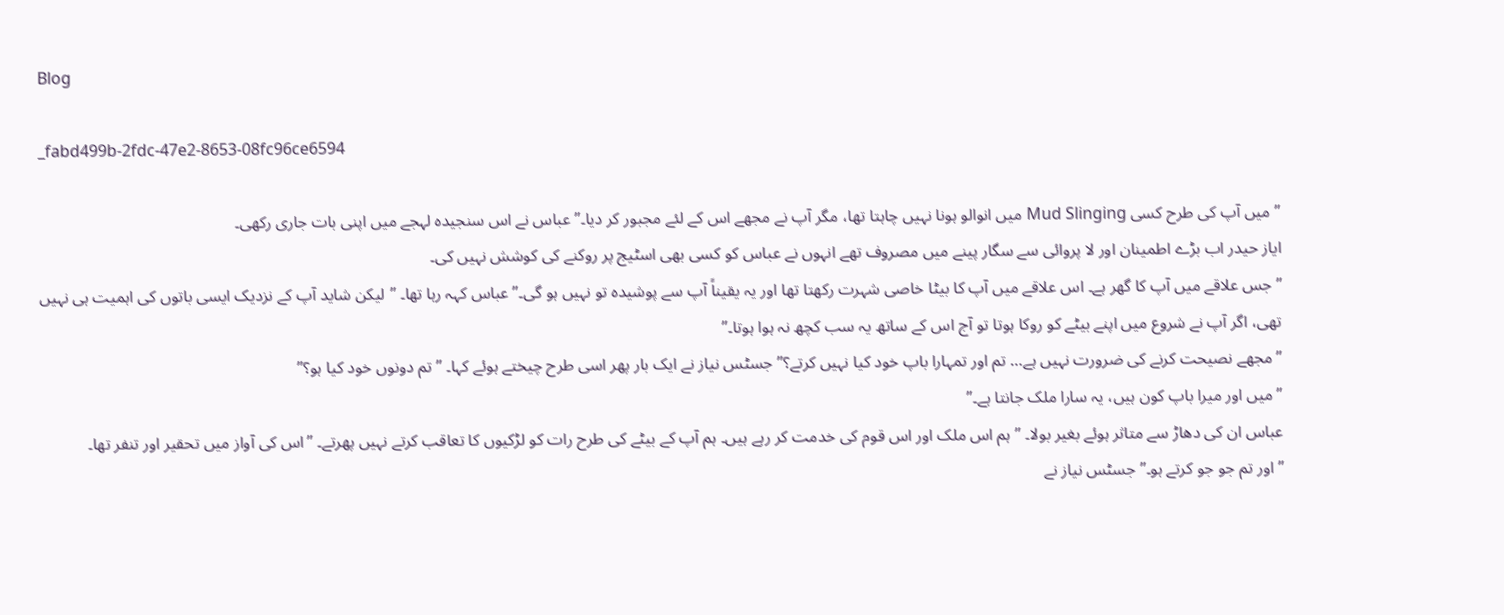Blog

_fabd499b-2fdc-47e2-8653-08fc96ce6594

”میں آپ کی طرح کسی Mud Slinging میں انوالو ہونا نہیں چاہتا تھا، مگر آپ نے مجھے اس کے لئے مجبور کر دیا۔” عباس نے اس سنجیدہ لہجے میں اپنی بات جاری رکھی۔
ایاز حیدر اب بڑے اطمینان اور لا پروائی سے سگار پینے میں مصروف تھے انہوں نے عباس کو کسی بھی اسٹیج پر روکنے کی کوشش نہیں کی۔
”جس علاقے میں آپ کا گھر ہے۔ اس علاقے میں آپ کا بیٹا خاصی شہرت رکھتا تھا اور یہ یقیناً آپ سے پوشیدہ تو نہیں ہو گی۔” عباس کہہ رہا تھا۔ ”لیکن شاید آپ کے نزدیک ایسی باتوں کی اہمیت ہی نہیں تھی، اگر آپ نے شروع میں اپنے بیٹے کو روکا ہوتا تو آج اس کے ساتھ یہ سب کچھ نہ ہوا ہوتا۔”
”مجھے نصیحت کرنے کی ضرورت نہیں ہے… تم اور تمہارا باپ خود کیا نہیں کرتے؟” جسٹس نیاز نے ایک بار پھر اسی طرح چیختے ہوئے کہا۔ ”تم دونوں خود کیا ہو؟”
”میں اور میرا باپ کون ہیں، یہ سارا ملک جانتا ہے۔”
عباس ان کی دھاڑ سے متاثر ہوئے بغیر بولا۔ ”ہم اس ملک اور اس قوم کی خدمت کر رہے ہیں۔ ہم آپ کے بیٹے کی طرح رات کو لڑکیوں کا تعاقب کرتے نہیں پھرتے۔ ”اس کی آواز میں تحقیر اور تنفر تھا۔
”اور تم جو جو کرتے ہو۔” جسٹس نیاز نے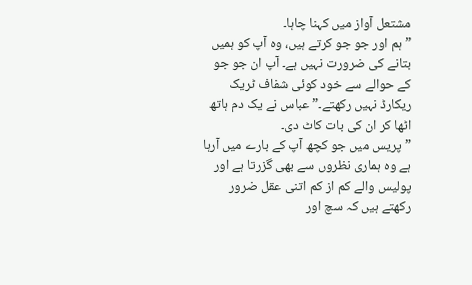مشتعل آواز میں کہنا چاہا۔
”ہم اور جو جو کرتے ہیں، وہ آپ کو ہمیں بتانے کی ضرورت نہیں ہے۔ آپ ان جو جو کے حوالے سے خود کوئی شفاف ٹریک ریکارڈ نہیں رکھتے۔” عباس نے یک دم ہاتھ اٹھا کر ان کی بات کاٹ دی۔
”پریس میں جو کچھ آپ کے بارے میں آرہا ہے وہ ہماری نظروں سے بھی گزرتا ہے اور پولیس والے کم از کم اتنی عقل ضرور رکھتے ہیں کہ سچ اور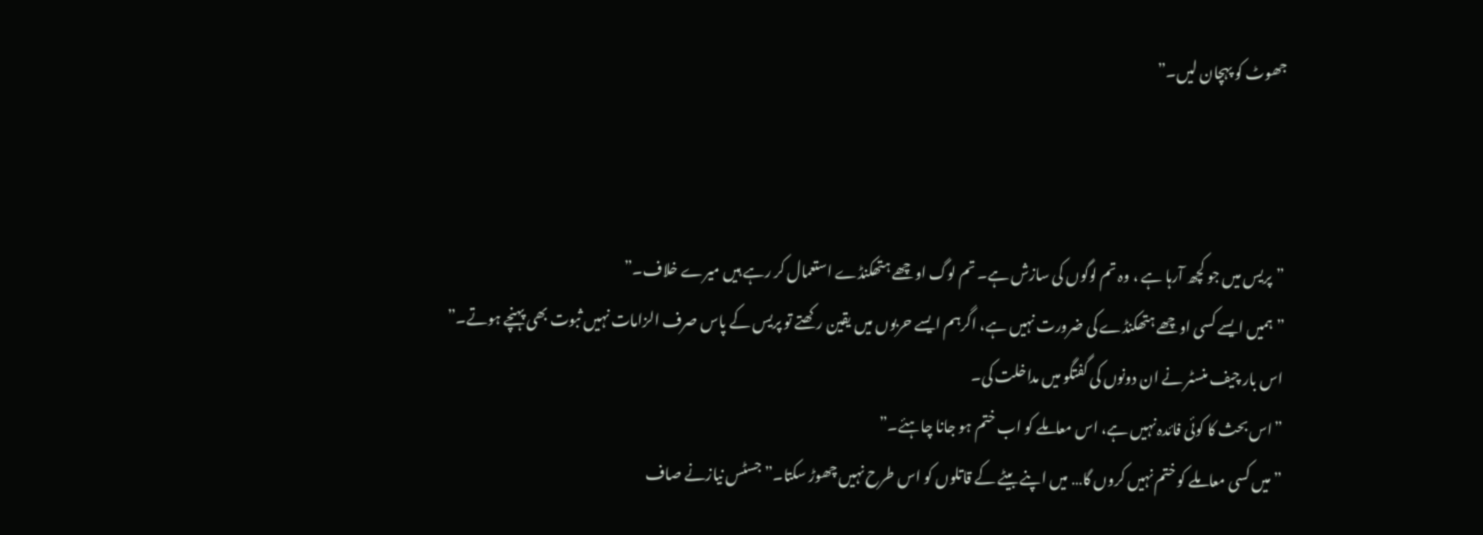جھوٹ کو پہچان لیں۔”



”پریس میں جو کچھ آرہا ہے ، وہ تم لوگوں کی سازش ہے۔ تم لوگ اوچھے ہتھکنڈے استعمال کر رہے ہیں میرے خلاف۔”
”ہمیں ایسے کسی اوچھے ہتھکنڈے کی ضرورت نہیں ہے، اگرہم ایسے حربوں میں یقین رکھتے تو پریس کے پاس صرف الزامات نہیں ثبوت بھی پہنچے ہوتے۔”
اس بار چیف منسٹر نے ان دونوں کی گفتگو میں مداخلت کی۔
”اس بحث کا کوئی فائدہ نہیں ہے، اس معاملے کو اب ختم ہو جانا چاہئے۔”
”میں کسی معاملے کو ختم نہیں کروں گا… میں اپنے بیٹے کے قاتلوں کو اس طرح نہیں چھوڑ سکتا۔” جسٹس نیازنے صاف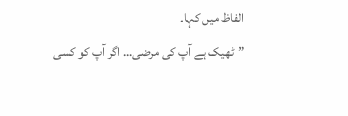الفاظ میں کہا۔
”ٹھیک ہے آپ کی مرضی… اگر آپ کو کسی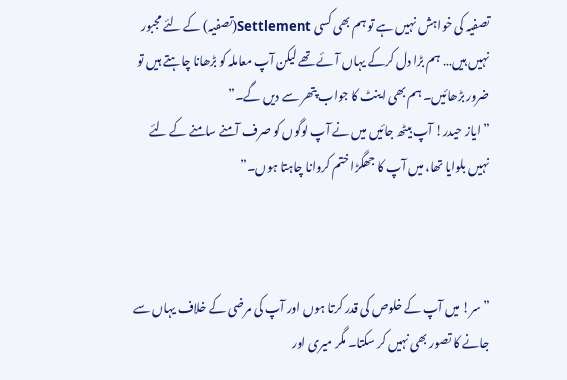تصفیہ کی خواہش نہیں ہے تو ہم بھی کسی Settlement(تصفیہ) کے لئے مجبور نہیں ہیں… ہم بڑا دل کرکے یہاں آئے تھے لیکن آپ معاملہ کو بڑھانا چاہتے ہیں تو ضرور بڑھائیں۔ ہم بھی اینٹ کا جواب پتھر سے دیں گے۔”
”ایاز حیدر! آپ بیٹھ جائیں میں نے آپ لوگوں کو صرف آمنے سامنے کے لئے نہیں بلوایا تھا، میں آپ کا جھگڑا ختم کروانا چاہتا ہوں۔”



”سر! میں آپ کے خلوص کی قدر کرتا ہوں اور آپ کی مرضی کے خلاف یہاں سے جانے کا تصور بھی نہیں کر سکتا۔ مگر میری اور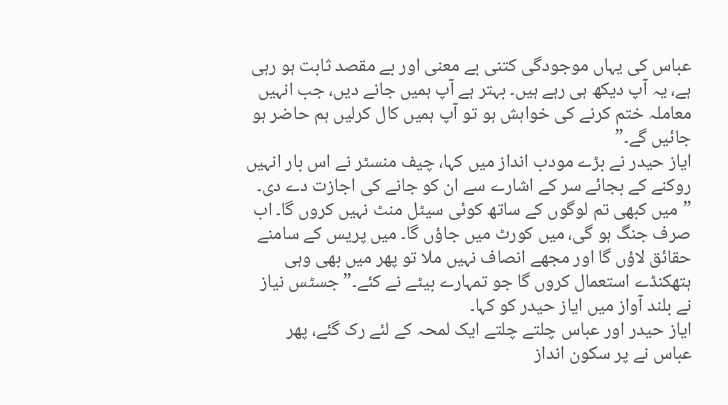عباس کی یہاں موجودگی کتنی بے معنی اور بے مقصد ثابت ہو رہی ہے، یہ آپ دیکھ ہی رہے ہیں۔ بہتر ہے آپ ہمیں جانے دیں، جب انہیں معاملہ ختم کرنے کی خواہش ہو تو آپ ہمیں کال کرلیں ہم حاضر ہو جائیں گے۔”
ایاز حیدر نے بڑے مودب انداز میں کہا، چیف منسٹر نے اس بار انہیں روکنے کے بجائے سر کے اشارے سے ان کو جانے کی اجازت دے دی۔
”میں کبھی تم لوگوں کے ساتھ کوئی سیٹل منٹ نہیں کروں گا۔ اب صرف جنگ ہو گی، میں کورٹ میں جاؤں گا۔ میں پریس کے سامنے حقائق لاؤں گا اور مجھے انصاف نہیں ملا تو پھر میں بھی وہی ہتھکنڈے استعمال کروں گا جو تمہارے بیٹے نے کئے۔” جسٹس نیاز نے بلند آواز میں ایاز حیدر کو کہا۔
ایاز حیدر اور عباس چلتے چلتے ایک لمحہ کے لئے رک گئے، پھر عباس نے پر سکون انداز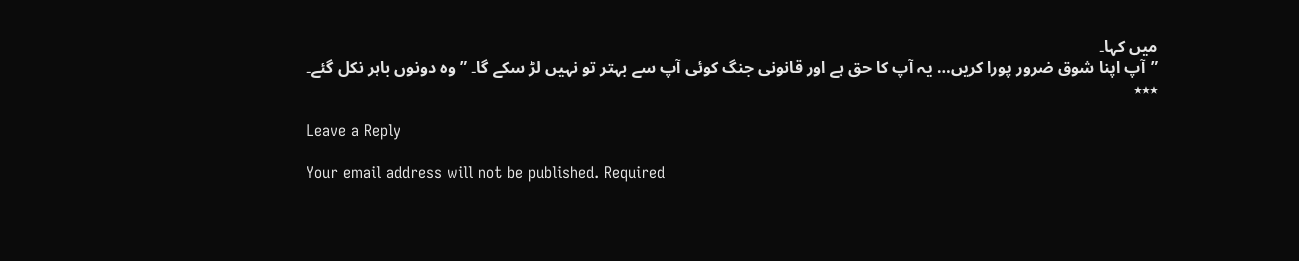میں کہا۔
”آپ اپنا شوق ضرور پورا کریں… یہ آپ کا حق ہے اور قانونی جنگ کوئی آپ سے بہتر تو نہیں لڑ سکے گا۔ ” وہ دونوں باہر نکل گئے۔
٭٭٭

Leave a Reply

Your email address will not be published. Required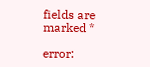fields are marked *

error: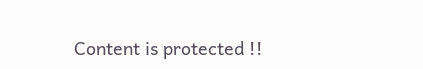Content is protected !!